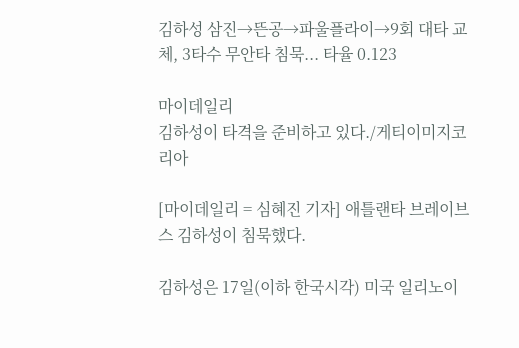김하성 삼진→뜬공→파울플라이→9회 대타 교체, 3타수 무안타 침묵... 타율 0.123

마이데일리
김하성이 타격을 준비하고 있다./게티이미지코리아

[마이데일리 = 심혜진 기자] 애틀랜타 브레이브스 김하성이 침묵했다.

김하성은 17일(이하 한국시각) 미국 일리노이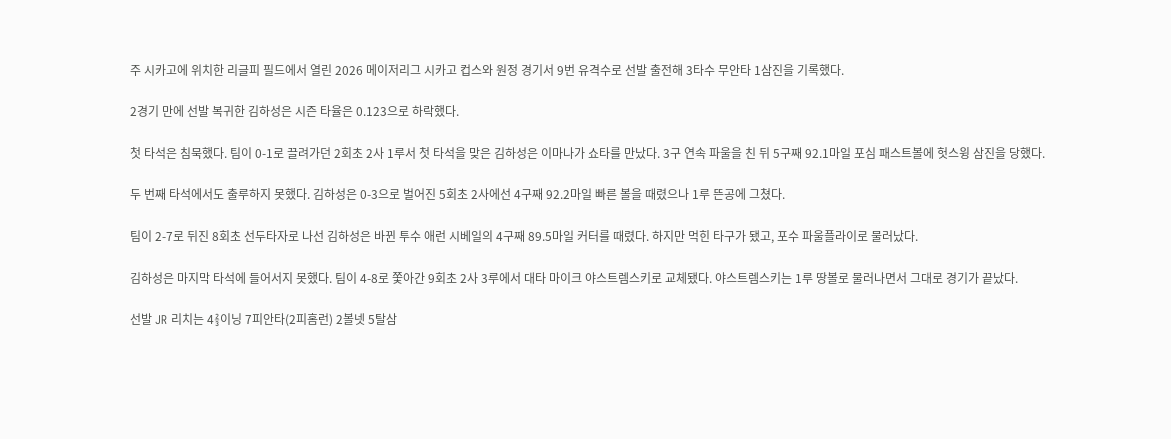주 시카고에 위치한 리글피 필드에서 열린 2026 메이저리그 시카고 컵스와 원정 경기서 9번 유격수로 선발 출전해 3타수 무안타 1삼진을 기록했다.

2경기 만에 선발 복귀한 김하성은 시즌 타율은 0.123으로 하락했다.

첫 타석은 침묵했다. 팀이 0-1로 끌려가던 2회초 2사 1루서 첫 타석을 맞은 김하성은 이마나가 쇼타를 만났다. 3구 연속 파울을 친 뒤 5구째 92.1마일 포심 패스트볼에 헛스윙 삼진을 당했다.

두 번째 타석에서도 출루하지 못했다. 김하성은 0-3으로 벌어진 5회초 2사에선 4구째 92.2마일 빠른 볼을 때렸으나 1루 뜬공에 그쳤다.

팀이 2-7로 뒤진 8회초 선두타자로 나선 김하성은 바뀐 투수 애런 시베일의 4구째 89.5마일 커터를 때렸다. 하지만 먹힌 타구가 됐고, 포수 파울플라이로 물러났다.

김하성은 마지막 타석에 들어서지 못했다. 팀이 4-8로 쫓아간 9회초 2사 3루에서 대타 마이크 야스트렘스키로 교체됐다. 야스트렘스키는 1루 땅볼로 물러나면서 그대로 경기가 끝났다.

선발 JR 리치는 4⅔이닝 7피안타(2피홈런) 2볼넷 5탈삼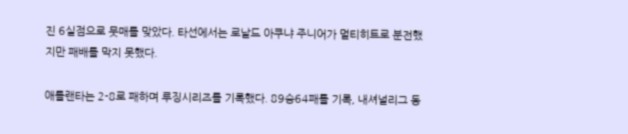진 6실점으로 뭇매를 맞았다. 타선에서는 로날드 아쿠냐 주니어가 멀티히트로 분전했지만 패배를 막지 못했다.

애틀랜타는 2-8로 패하며 루징시리즈를 기록했다. 89승64패를 기록, 내셔널리그 동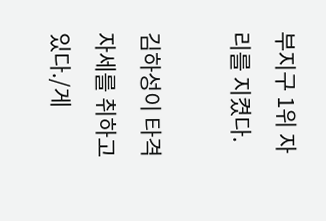부지구 1위 자리를 지켰다.

김하성이 타격 자세를 취하고 있다./게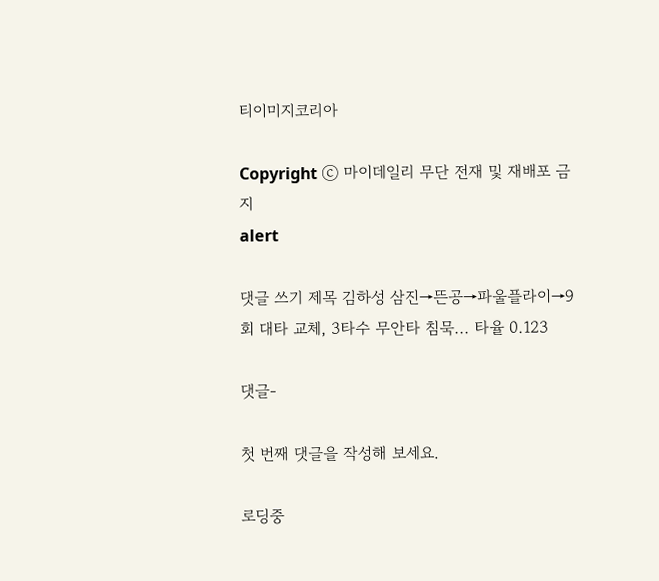티이미지코리아

Copyright ⓒ 마이데일리 무단 전재 및 재배포 금지
alert

댓글 쓰기 제목 김하성 삼진→뜬공→파울플라이→9회 대타 교체, 3타수 무안타 침묵... 타율 0.123

댓글-

첫 번째 댓글을 작성해 보세요.

로딩중